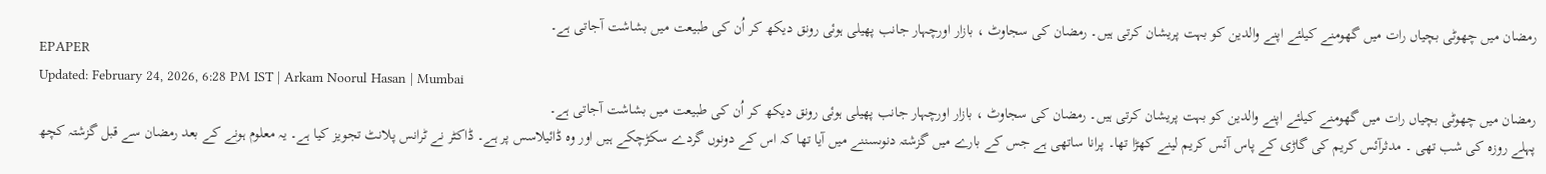رمضان میں چھوٹی بچیاں رات میں گھومنے کیلئے اپنے والدین کو بہت پریشان کرتی ہیں۔ رمضان کی سجاوٹ ، بازار اورچہار جانب پھیلی ہوئی رونق دیکھ کر اُن کی طبیعت میں بشاشت آجاتی ہے۔
EPAPER
Updated: February 24, 2026, 6:28 PM IST | Arkam Noorul Hasan | Mumbai
رمضان میں چھوٹی بچیاں رات میں گھومنے کیلئے اپنے والدین کو بہت پریشان کرتی ہیں۔ رمضان کی سجاوٹ ، بازار اورچہار جانب پھیلی ہوئی رونق دیکھ کر اُن کی طبیعت میں بشاشت آجاتی ہے۔
پہلے روزہ کی شب تھی ۔ مدثرآئس کریم کی گاڑی کے پاس آئس کریم لینے کھڑا تھا۔ پرانا ساتھی ہے جس کے بارے میں گزشتہ دنوںسننے میں آیا تھا کہ اس کے دونوں گردے سکڑچکے ہیں اور وہ ڈائیلاسس پر ہے۔ ڈاکٹر نے ٹرانس پلانٹ تجویز کیا ہے۔ یہ معلوم ہونے کے بعد رمضان سے قبل گزشتہ کچھ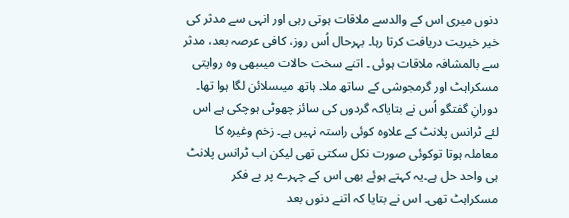دنوں میری اس کے والدسے ملاقات ہوتی رہی اور انہی سے مدثر کی خیر خیریت دریافت کرتا رہا۔ بہرحال اُس روز، کافی عرصہ بعد، مدثر سے بالمشافہ ملاقات ہوئی ۔ اتنے سخت حالات میںبھی وہ روایتی مسکراہٹ اور گرمجوشی کے ساتھ ملا۔ ہاتھ میںسلائن لگا ہوا تھا۔ دورانِ گفتگو اُس نے بتایاکہ گردوں کی سائز چھوٹی ہوچکی ہے اس لئے ٹرانس پلانٹ کے علاوہ کوئی راستہ نہیں ہے۔ زخم وغیرہ کا معاملہ ہوتا توکوئی صورت نکل سکتی تھی لیکن اب ٹرانس پلانٹ ہی واحد حل ہے۔یہ کہتے ہوئے بھی اس کے چہرے پر بے فکر مسکراہٹ تھی۔ اس نے بتایا کہ اتنے دنوں بعد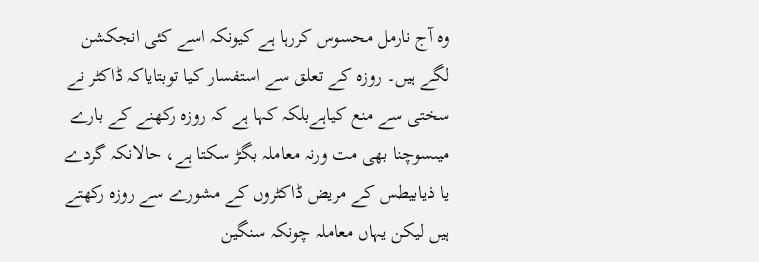وہ آج نارمل محسوس کررہا ہے کیونکہ اسے کئی انجکشن لگے ہیں۔ روزہ کے تعلق سے استفسار کیا توبتایاکہ ڈاکٹر نے سختی سے منع کیاہےبلکہ کہا ہے کہ روزہ رکھنے کے بارے میںسوچنا بھی مت ورنہ معاملہ بگڑ سکتا ہے، حالانکہ گردے یا ذیابیطس کے مریض ڈاکٹروں کے مشورے سے روزہ رکھتے ہیں لیکن یہاں معاملہ چونکہ سنگین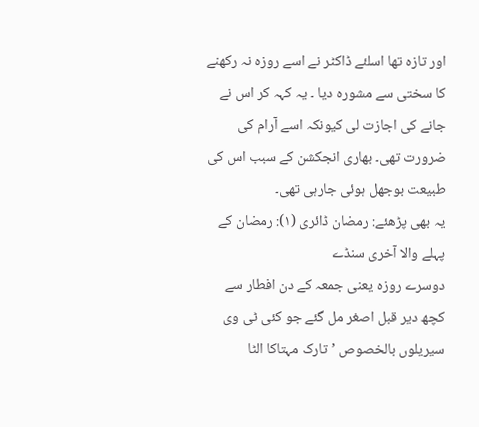اور تازہ تھا اسلئے ڈاکٹر نے اسے روزہ نہ رکھنے کا سختی سے مشورہ دیا ۔ یہ کہہ کر اس نے جانے کی اجازت لی کیونکہ اسے آرام کی ضرورت تھی۔ بھاری انجکشن کے سبب اس کی طبیعت بوجھل ہوئی جارہی تھی۔
یہ بھی پڑھئے: رمضان ڈائری (۱): رمضان کے پہلے والا آخری سنڈے
دوسرے روزہ یعنی جمعہ کے دن افطار سے کچھ دیر قبل اصغر مل گئے جو کئی ٹی وی سیریلوں بالخصوص ’تارک مہتاکا الٹا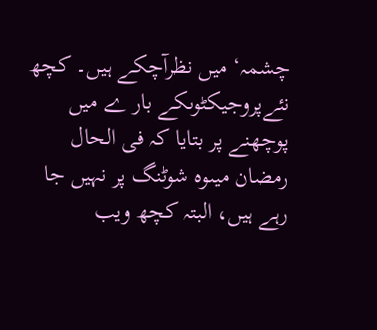چشمہ‘ میں نظرآچکے ہیں۔ کچھ نئےپروجیکٹوںکے بار ے میں پوچھنے پر بتایا کہ فی الحال رمضان میںوہ شوٹنگ پر نہیں جا رہے ہیں، البتہ کچھ ویب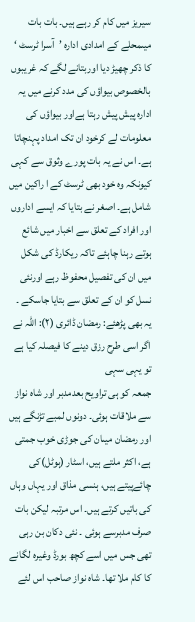سیریز میں کام کر رہے ہیں۔ بات بات میںمحلے کے امدادی ادارہ ’آسرا ٹرسٹ ‘ کا ذکر چھیڑ دیا اوربتانے لگے کہ غریبوں بالخصوص بیواؤں کی مدد کرنے میں یہ ادارہ پیش پیش رہتا ہےاور بیواؤں کی معلومات لے کرخود ان تک امداد پہنچاتا ہے۔ اس نے یہ بات پورے وثوق سے کہی کیونکہ وہ خود بھی ٹرسٹ کے ا راکین میں شامل ہے۔ اصغر نے بتایا کہ ایسے اداروں اور افراد کے تعلق سے اخبار میں شائع ہوتے رہنا چاہئے تاکہ ریکارڈ کی شکل میں ان کی تفصیل محفوظ رہے اورنئی نسل کو ان کے تعلق سے بتایا جاسکے ۔
یہ بھی پڑھئے: رمضان ڈائری (۲): اللہ نے اگر اسی طرح رزق دینے کا فیصلہ کیا ہے تو یہی سہی
جمعہ کو ہی تراویح بعدمدبر اور شاہ نواز سے ملاقات ہوئی۔ دونوں لمبے تڑنگے ہیں اور رمضان میںان کی جوڑی خوب جمتی ہے، اکثر ملتے ہیں، اسٹار (ہوٹل)کی چائےپیتے ہیں، ہنسی مذاق اور یہاں وہاں کی باتیں کرتے ہیں۔ اس مرتبہ لیکن بات صرف مدبرسے ہوئی ۔ نئی دکان بن رہی تھی جس میں اسے کچھ بورڈ وغیرہ لگانے کا کام ملا تھا۔ شاہ نواز صاحب اس لئے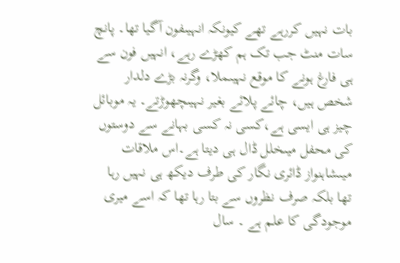بات نہیں کررہے تھے کیونکہ انہیںفون آگیا تھا۔ پانچ سات منٹ جب تک ہم کھڑے رہے، انہیں فون سے ہی فارغ ہونے کا موقع نہیںملا، وگرنہ بڑے دلدار شخص ہیں، چائے پلائے بغیر نہیںچھوڑتے۔ یہ موبائل چیز ہی ایسی ہے،کسی نہ کسی بہانے سے دوستوں کی محفل میںخلل ڈال ہی دیتا ہے۔اس ملاقات میںشاہنواز ڈائری نگار کی طرف دیکھ ہی نہیں رہا تھا بلکہ صرف نظروں سے بتا رہا تھا کہ اسے میری موجودگی کا علم ہے ۔ سال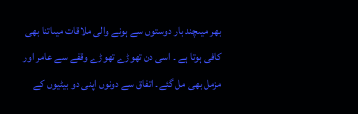بھر میںچند بار دوستوں سے ہونے والی ملاقات میںاتنا بھی کافی ہوتا ہے ۔ اسی دن تھوڑے تھوڑے وقفے سے عامر اور مزمل بھی مل گئے۔ اتفاق سے دونوں اپنی دو بیٹیوں کے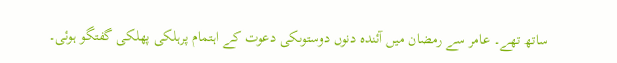ساتھ تھے۔ عامر سے رمضان میں آئندہ دنوں دوستوںکی دعوت کے اہتمام پرہلکی پھلکی گفتگو ہوئی۔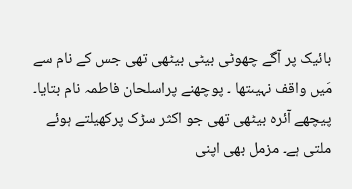بائیک پر آگے چھوٹی بیٹی بیٹھی تھی جس کے نام سے مَیں واقف نہیںتھا ۔ پوچھنے پراسلحان فاطمہ نام بتایا۔ پیچھے آئرہ بیٹھی تھی جو اکثر سڑک پرکھیلتے ہوئے ملتی ہے۔ مزمل بھی اپنی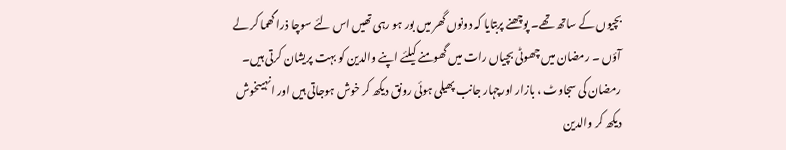بچیوں کے ساتھ تھے۔ پوچھنے پربتایا کہ دونوں گھر میں بور ہو رہی تھیں اس لئے سوچا ذرا گھما کر لے آؤں ۔ رمضان میں چھوٹی بچیاں رات میں گھومنے کیلئے اپنے والدین کو بہت پریشان کرتی ہیں۔ رمضان کی سجاوٹ ، بازار اورچہار جانب پھیلی ہوئی رونق دیکھ کر خوش ہوجاتی ہیں اور انہیںخوش دیکھ کر والدین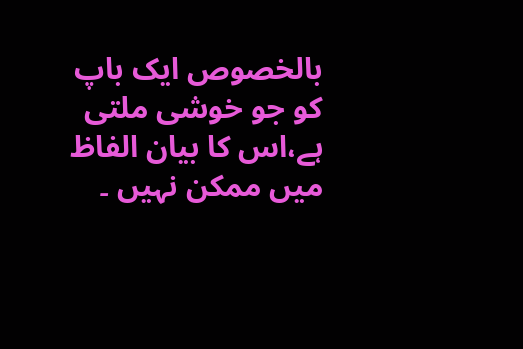بالخصوص ایک باپ کو جو خوشی ملتی ہے،اس کا بیان الفاظ میں ممکن نہیں ۔